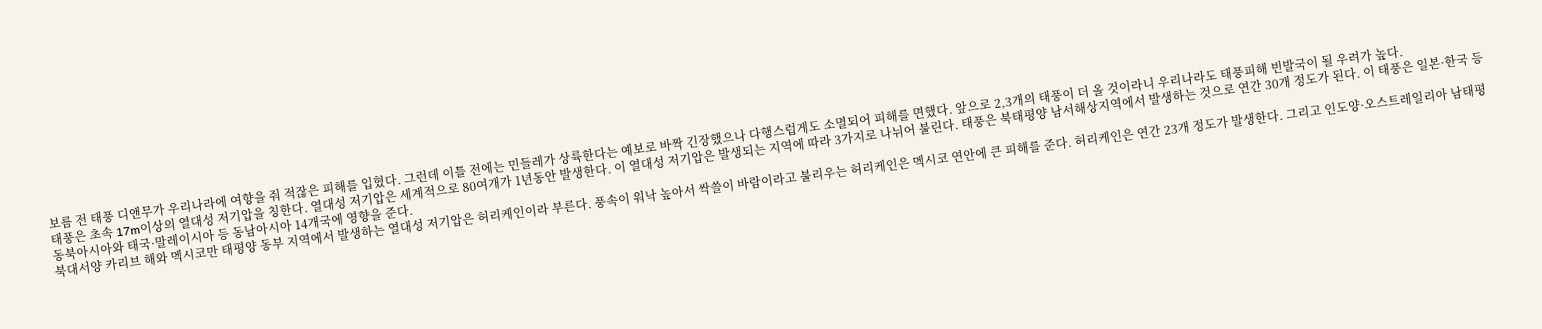보름 전 태풍 디앤무가 우리나라에 여향을 줘 적잖은 피해를 입혔다. 그런데 이틀 전에는 민들레가 상륙한다는 예보로 바짝 긴장했으나 다행스럽게도 소멸되어 피해를 면했다. 앞으로 2,3개의 태풍이 더 올 것이라니 우리나라도 태풍피해 빈발국이 될 우려가 높다.
태풍은 초속 17m이상의 열대성 저기압을 칭한다. 열대성 저기압은 세계적으로 80여개가 1년동안 발생한다. 이 열대성 저기압은 발생되는 지역에 따라 3가지로 나뉘어 불린다. 태풍은 북태평양 남서해상지역에서 발생하는 것으로 연간 30개 정도가 된다. 이 태풍은 일본·한국 등 동북아시아와 태국·말레이시아 등 동남아시아 14개국에 영향을 준다.
북대서양 카리브 해와 멕시코만 태평양 동부 지역에서 발생하는 열대성 저기압은 허리케인이라 부른다. 풍속이 워낙 높아서 싹쓸이 바람이라고 불리우는 허리케인은 멕시코 연안에 큰 피해를 준다. 허리케인은 연간 23개 정도가 발생한다. 그리고 인도양·오스트레일리아 남태평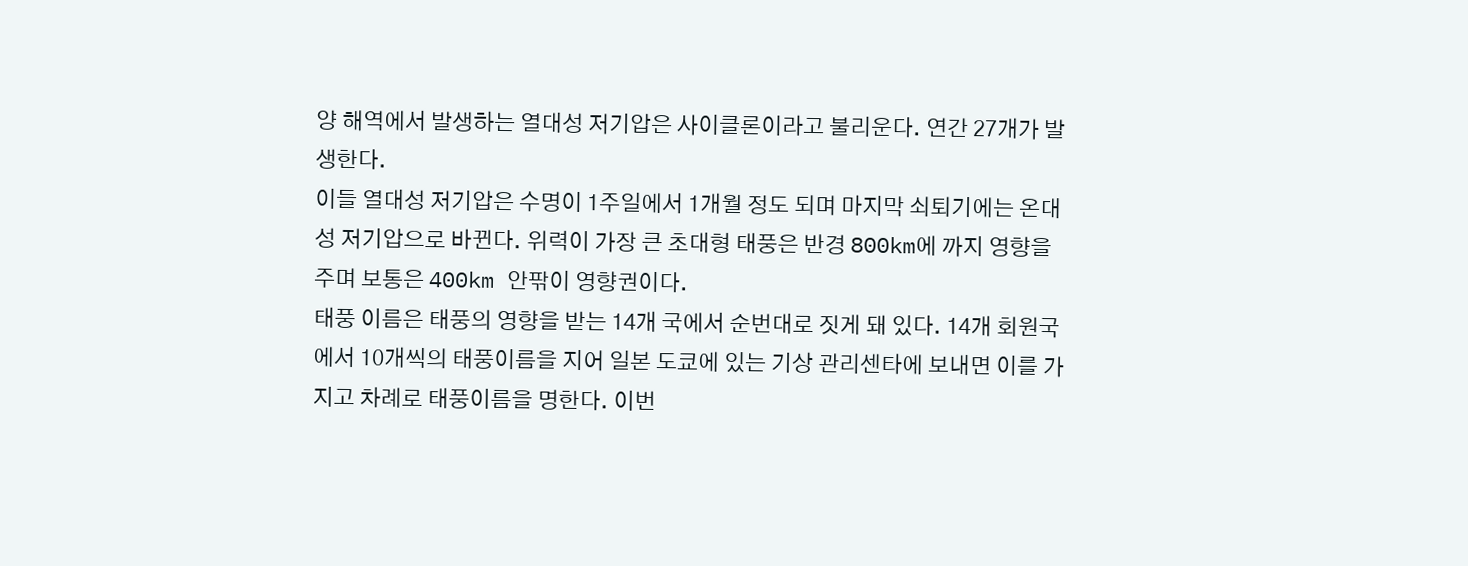양 해역에서 발생하는 열대성 저기압은 사이클론이라고 불리운다. 연간 27개가 발생한다.
이들 열대성 저기압은 수명이 1주일에서 1개월 정도 되며 마지막 쇠퇴기에는 온대성 저기압으로 바뀐다. 위력이 가장 큰 초대형 태풍은 반경 800km에 까지 영향을 주며 보통은 400km 안팎이 영향권이다.
태풍 이름은 태풍의 영향을 받는 14개 국에서 순번대로 짓게 돼 있다. 14개 회원국에서 10개씩의 태풍이름을 지어 일본 도쿄에 있는 기상 관리센타에 보내면 이를 가지고 차례로 태풍이름을 명한다. 이번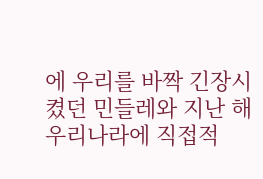에 우리를 바짝 긴장시켰던 민들레와 지난 해 우리나라에 직접적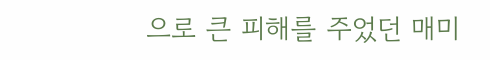으로 큰 피해를 주었던 매미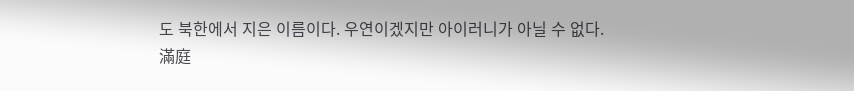도 북한에서 지은 이름이다. 우연이겠지만 아이러니가 아닐 수 없다.
滿庭